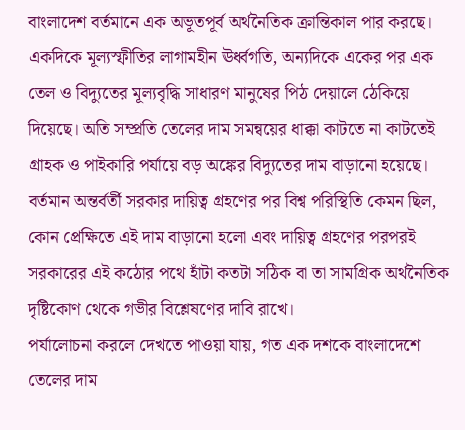বাংলাদেশ বর্তমানে এক অভূতপূর্ব অর্থনৈতিক ক্রান্তিকাল পার করছে। একদিকে মূল্যস্ফীতির লাগামহীন ঊর্ধ্বগতি, অন্যদিকে একের পর এক তেল ও বিদ্যুতের মূল্যবৃদ্ধি সাধারণ মানুষের পিঠ দেয়ালে ঠেকিয়ে দিয়েছে। অতি সম্প্রতি তেলের দাম সমন্বয়ের ধাক্কা কাটতে না কাটতেই গ্রাহক ও পাইকারি পর্যায়ে বড় অঙ্কের বিদ্যুতের দাম বাড়ানো হয়েছে। বর্তমান অন্তর্বর্তী সরকার দায়িত্ব গ্রহণের পর বিশ্ব পরিস্থিতি কেমন ছিল, কোন প্রেক্ষিতে এই দাম বাড়ানো হলো এবং দায়িত্ব গ্রহণের পরপরই সরকারের এই কঠোর পথে হাঁটা কতটা সঠিক বা তা সামগ্রিক অর্থনৈতিক দৃষ্টিকোণ থেকে গভীর বিশ্লেষণের দাবি রাখে।
পর্যালোচনা করলে দেখতে পাওয়া যায়, গত এক দশকে বাংলাদেশে তেলের দাম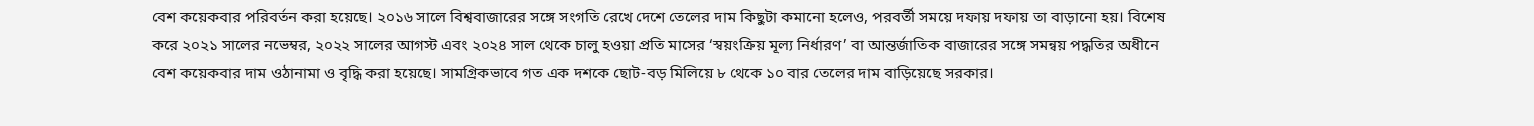বেশ কয়েকবার পরিবর্তন করা হয়েছে। ২০১৬ সালে বিশ্ববাজারের সঙ্গে সংগতি রেখে দেশে তেলের দাম কিছুটা কমানো হলেও, পরবর্তী সময়ে দফায় দফায় তা বাড়ানো হয়। বিশেষ করে ২০২১ সালের নভেম্বর, ২০২২ সালের আগস্ট এবং ২০২৪ সাল থেকে চালু হওয়া প্রতি মাসের ‘স্বয়ংক্রিয় মূল্য নির্ধারণ’ বা আন্তর্জাতিক বাজারের সঙ্গে সমন্বয় পদ্ধতির অধীনে বেশ কয়েকবার দাম ওঠানামা ও বৃদ্ধি করা হয়েছে। সামগ্রিকভাবে গত এক দশকে ছোট-বড় মিলিয়ে ৮ থেকে ১০ বার তেলের দাম বাড়িয়েছে সরকার।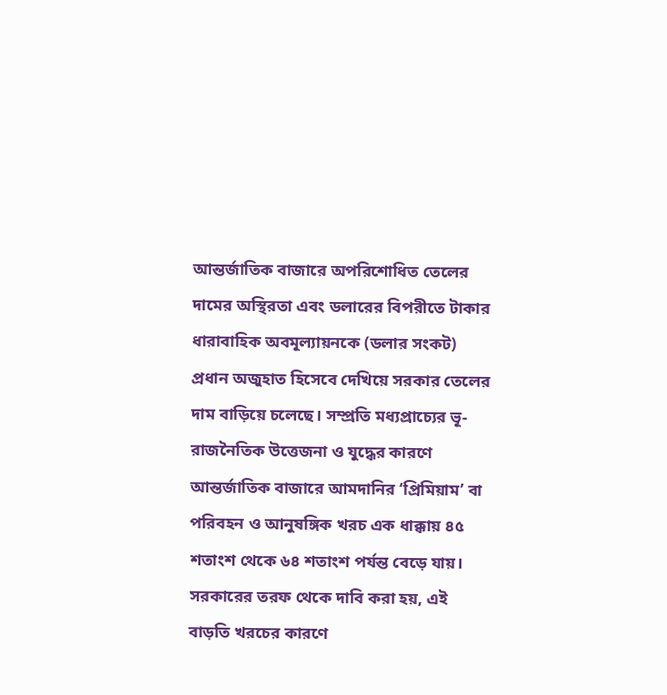আন্তর্জাতিক বাজারে অপরিশোধিত তেলের দামের অস্থিরতা এবং ডলারের বিপরীতে টাকার ধারাবাহিক অবমূল্যায়নকে (ডলার সংকট) প্রধান অজুহাত হিসেবে দেখিয়ে সরকার তেলের দাম বাড়িয়ে চলেছে। সম্প্রতি মধ্যপ্রাচ্যের ভূ-রাজনৈতিক উত্তেজনা ও যুদ্ধের কারণে আন্তর্জাতিক বাজারে আমদানির ‘প্রিমিয়াম’ বা পরিবহন ও আনুষঙ্গিক খরচ এক ধাক্কায় ৪৫ শতাংশ থেকে ৬৪ শতাংশ পর্যন্ত বেড়ে যায়। সরকারের তরফ থেকে দাবি করা হয়, এই বাড়তি খরচের কারণে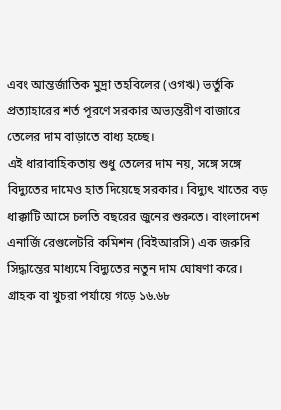এবং আন্তর্জাতিক মুদ্রা তহবিলের (ওগঋ) ভর্তুকি প্রত্যাহারের শর্ত পূরণে সরকার অভ্যন্তরীণ বাজারে তেলের দাম বাড়াতে বাধ্য হচ্ছে।
এই ধারাবাহিকতায় শুধু তেলের দাম নয়, সঙ্গে সঙ্গে বিদ্যুতের দামেও হাত দিয়েছে সরকার। বিদ্যুৎ খাতের বড় ধাক্কাটি আসে চলতি বছরের জুনের শুরুতে। বাংলাদেশ এনার্জি রেগুলেটরি কমিশন (বিইআরসি) এক জরুরি সিদ্ধান্তের মাধ্যমে বিদ্যুতের নতুন দাম ঘোষণা করে। গ্রাহক বা খুচরা পর্যায়ে গড়ে ১৬.৬৮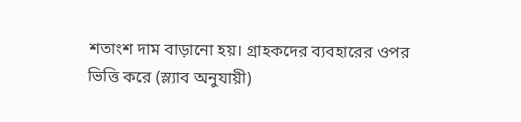শতাংশ দাম বাড়ানো হয়। গ্রাহকদের ব্যবহারের ওপর ভিত্তি করে (স্ল্যাব অনুযায়ী)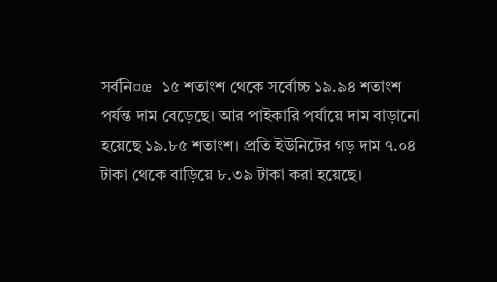সর্বনি¤œ ১৫ শতাংশ থেকে সর্বোচ্চ ১৯.৯৪ শতাংশ পর্যন্ত দাম বেড়েছে। আর পাইকারি পর্যায়ে দাম বাড়ানো হয়েছে ১৯.৮৫ শতাংশ। প্রতি ইউনিটের গড় দাম ৭.০৪ টাকা থেকে বাড়িয়ে ৮.৩৯ টাকা করা হয়েছে।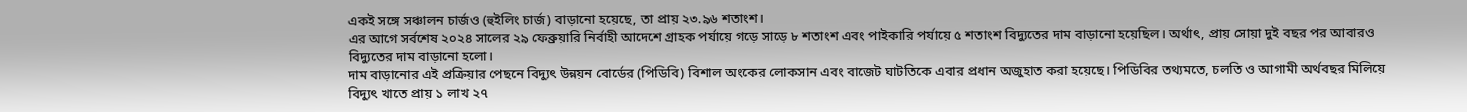একই সঙ্গে সঞ্চালন চার্জও (হুইলিং চার্জ) বাড়ানো হয়েছে, তা প্রায় ২৩.৯৬ শতাংশ।
এর আগে সর্বশেষ ২০২৪ সালের ২৯ ফেব্রুয়ারি নির্বাহী আদেশে গ্রাহক পর্যায়ে গড়ে সাড়ে ৮ শতাংশ এবং পাইকারি পর্যায়ে ৫ শতাংশ বিদ্যুতের দাম বাড়ানো হয়েছিল। অর্থাৎ, প্রায় সোয়া দুই বছর পর আবারও বিদ্যুতের দাম বাড়ানো হলো।
দাম বাড়ানোর এই প্রক্রিয়ার পেছনে বিদ্যুৎ উন্নয়ন বোর্ডের (পিডিবি) বিশাল অংকের লোকসান এবং বাজেট ঘাটতিকে এবার প্রধান অজুহাত করা হয়েছে। পিডিবির তথ্যমতে, চলতি ও আগামী অর্থবছর মিলিয়ে বিদ্যুৎ খাতে প্রায় ১ লাখ ২৭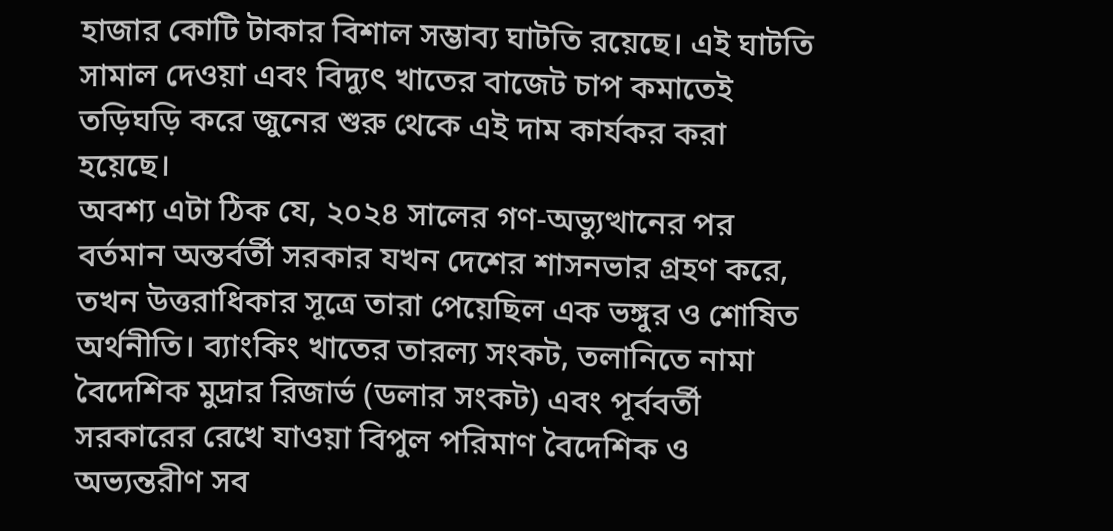হাজার কোটি টাকার বিশাল সম্ভাব্য ঘাটতি রয়েছে। এই ঘাটতি সামাল দেওয়া এবং বিদ্যুৎ খাতের বাজেট চাপ কমাতেই তড়িঘড়ি করে জুনের শুরু থেকে এই দাম কার্যকর করা হয়েছে।
অবশ্য এটা ঠিক যে, ২০২৪ সালের গণ-অভ্যুত্থানের পর বর্তমান অন্তর্বর্তী সরকার যখন দেশের শাসনভার গ্রহণ করে, তখন উত্তরাধিকার সূত্রে তারা পেয়েছিল এক ভঙ্গুর ও শোষিত অর্থনীতি। ব্যাংকিং খাতের তারল্য সংকট, তলানিতে নামা বৈদেশিক মুদ্রার রিজার্ভ (ডলার সংকট) এবং পূর্ববর্তী সরকারের রেখে যাওয়া বিপুল পরিমাণ বৈদেশিক ও অভ্যন্তরীণ সব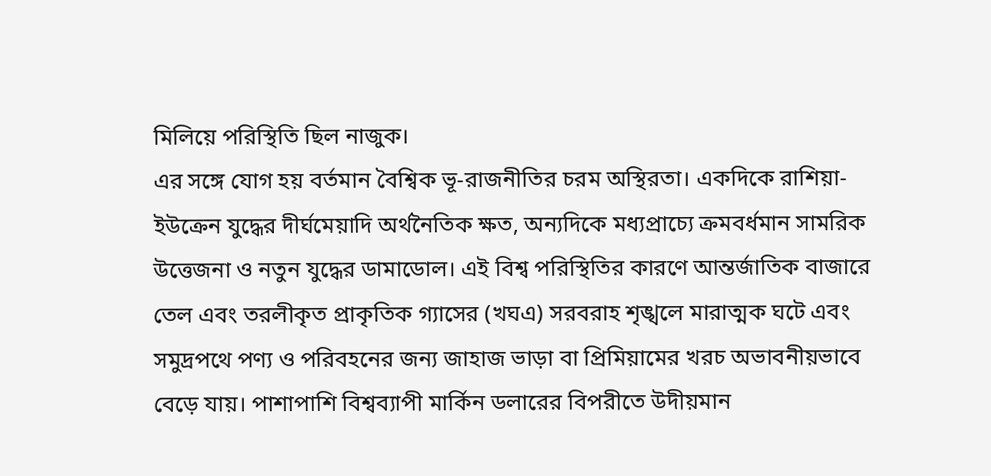মিলিয়ে পরিস্থিতি ছিল নাজুক।
এর সঙ্গে যোগ হয় বর্তমান বৈশ্বিক ভূ-রাজনীতির চরম অস্থিরতা। একদিকে রাশিয়া-ইউক্রেন যুদ্ধের দীর্ঘমেয়াদি অর্থনৈতিক ক্ষত, অন্যদিকে মধ্যপ্রাচ্যে ক্রমবর্ধমান সামরিক উত্তেজনা ও নতুন যুদ্ধের ডামাডোল। এই বিশ্ব পরিস্থিতির কারণে আন্তর্জাতিক বাজারে তেল এবং তরলীকৃত প্রাকৃতিক গ্যাসের (খঘএ) সরবরাহ শৃঙ্খলে মারাত্মক ঘটে এবং সমুদ্রপথে পণ্য ও পরিবহনের জন্য জাহাজ ভাড়া বা প্রিমিয়ামের খরচ অভাবনীয়ভাবে বেড়ে যায়। পাশাপাশি বিশ্বব্যাপী মার্কিন ডলারের বিপরীতে উদীয়মান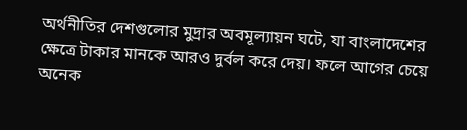অর্থনীতির দেশগুলোর মুদ্রার অবমূল্যায়ন ঘটে, যা বাংলাদেশের ক্ষেত্রে টাকার মানকে আরও দুর্বল করে দেয়। ফলে আগের চেয়ে অনেক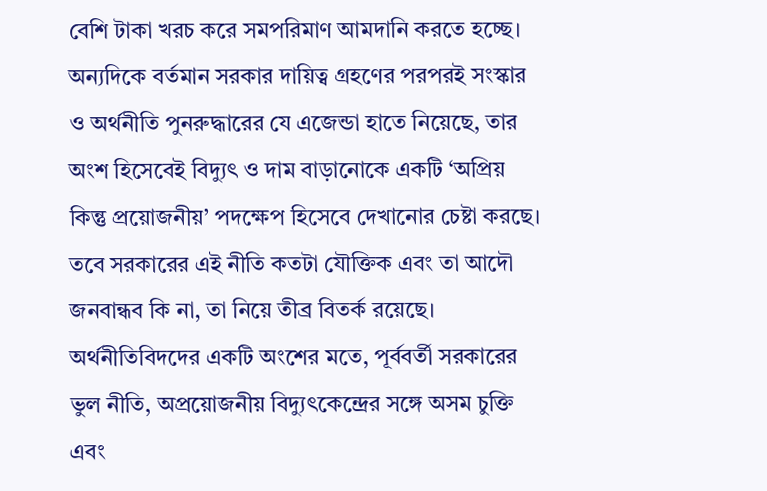বেশি টাকা খরচ করে সমপরিমাণ আমদানি করতে হচ্ছে।
অন্যদিকে বর্তমান সরকার দায়িত্ব গ্রহণের পরপরই সংস্কার ও অর্থনীতি পুনরুদ্ধারের যে এজেন্ডা হাতে নিয়েছে, তার অংশ হিসেবেই বিদ্যুৎ ও দাম বাড়ানোকে একটি ‘অপ্রিয় কিন্তু প্রয়োজনীয়’ পদক্ষেপ হিসেবে দেখানোর চেষ্টা করছে। তবে সরকারের এই নীতি কতটা যৌক্তিক এবং তা আদৌ জনবান্ধব কি না, তা নিয়ে তীব্র বিতর্ক রয়েছে।
অর্থনীতিবিদদের একটি অংশের মতে, পূর্ববর্তী সরকারের ভুল নীতি, অপ্রয়োজনীয় বিদ্যুৎকেন্দ্রের সঙ্গে অসম চুক্তি এবং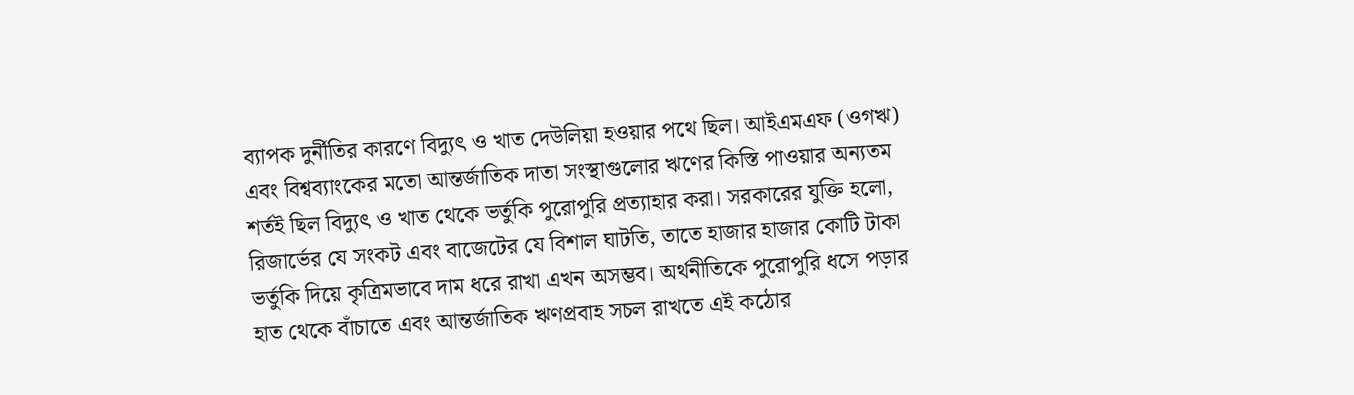ব্যাপক দুর্নীতির কারণে বিদ্যুৎ ও খাত দেউলিয়া হওয়ার পথে ছিল। আইএমএফ (ওগঋ) এবং বিশ্বব্যাংকের মতো আন্তর্জাতিক দাতা সংস্থাগুলোর ঋণের কিস্তি পাওয়ার অন্যতম শর্তই ছিল বিদ্যুৎ ও খাত থেকে ভর্তুকি পুরোপুরি প্রত্যাহার করা। সরকারের যুক্তি হলো, রিজার্ভের যে সংকট এবং বাজেটের যে বিশাল ঘাটতি, তাতে হাজার হাজার কোটি টাকা ভর্তুকি দিয়ে কৃত্রিমভাবে দাম ধরে রাখা এখন অসম্ভব। অর্থনীতিকে পুরোপুরি ধসে পড়ার হাত থেকে বাঁচাতে এবং আন্তর্জাতিক ঋণপ্রবাহ সচল রাখতে এই কঠোর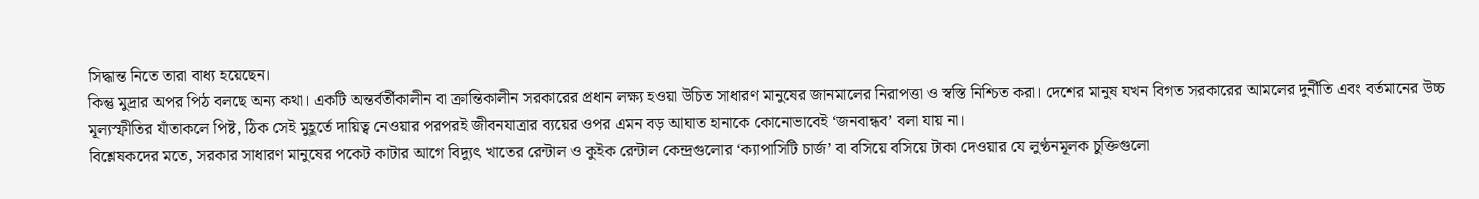সিদ্ধান্ত নিতে তারা বাধ্য হয়েছেন।
কিন্তু মুদ্রার অপর পিঠ বলছে অন্য কথা। একটি অন্তর্বর্তীকালীন বা ক্রান্তিকালীন সরকারের প্রধান লক্ষ্য হওয়া উচিত সাধারণ মানুষের জানমালের নিরাপত্তা ও স্বস্তি নিশ্চিত করা। দেশের মানুষ যখন বিগত সরকারের আমলের দুর্নীতি এবং বর্তমানের উচ্চ মূল্যস্ফীতির যাঁতাকলে পিষ্ট, ঠিক সেই মুহূর্তে দায়িত্ব নেওয়ার পরপরই জীবনযাত্রার ব্যয়ের ওপর এমন বড় আঘাত হানাকে কোনোভাবেই ‘জনবান্ধব’ বলা যায় না।
বিশ্লেষকদের মতে, সরকার সাধারণ মানুষের পকেট কাটার আগে বিদ্যুৎ খাতের রেন্টাল ও কুইক রেন্টাল কেন্দ্রগুলোর ‘ক্যাপাসিটি চার্জ’ বা বসিয়ে বসিয়ে টাকা দেওয়ার যে লুণ্ঠনমূলক চুক্তিগুলো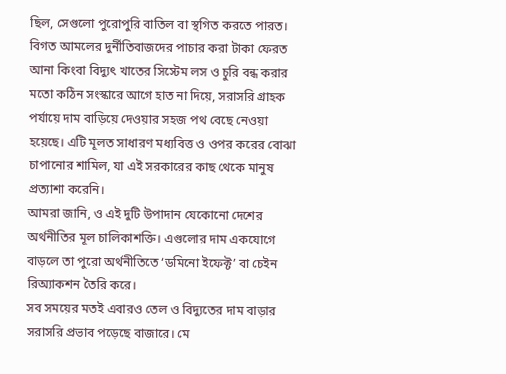ছিল, সেগুলো পুরোপুরি বাতিল বা স্থগিত করতে পারত। বিগত আমলের দুর্নীতিবাজদের পাচার করা টাকা ফেরত আনা কিংবা বিদ্যুৎ খাতের সিস্টেম লস ও চুরি বন্ধ করার মতো কঠিন সংস্কারে আগে হাত না দিয়ে, সরাসরি গ্রাহক পর্যায়ে দাম বাড়িয়ে দেওয়ার সহজ পথ বেছে নেওয়া হয়েছে। এটি মূলত সাধারণ মধ্যবিত্ত ও ওপর করের বোঝা চাপানোর শামিল, যা এই সরকারের কাছ থেকে মানুষ প্রত্যাশা করেনি।
আমরা জানি, ও এই দুটি উপাদান যেকোনো দেশের অর্থনীতির মূল চালিকাশক্তি। এগুলোর দাম একযোগে বাড়লে তা পুরো অর্থনীতিতে ‘ডমিনো ইফেক্ট’ বা চেইন রিঅ্যাকশন তৈরি করে।
সব সময়ের মতই এবারও তেল ও বিদ্যুতের দাম বাড়ার সরাসরি প্রভাব পড়েছে বাজারে। মে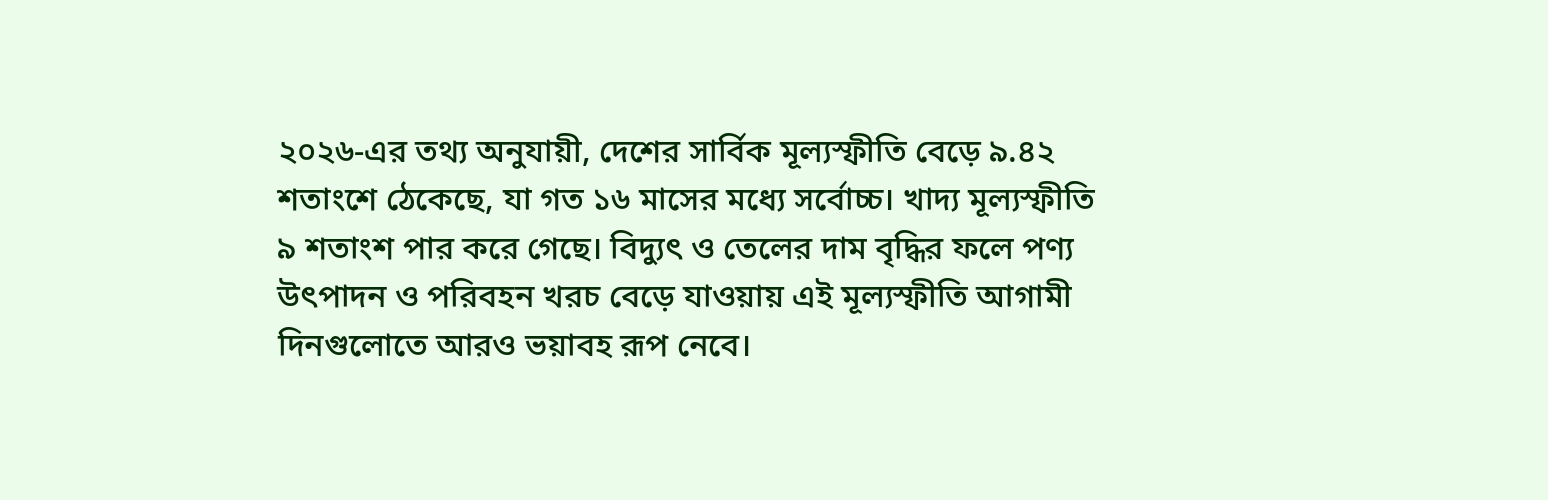২০২৬-এর তথ্য অনুযায়ী, দেশের সার্বিক মূল্যস্ফীতি বেড়ে ৯.৪২ শতাংশে ঠেকেছে, যা গত ১৬ মাসের মধ্যে সর্বোচ্চ। খাদ্য মূল্যস্ফীতি ৯ শতাংশ পার করে গেছে। বিদ্যুৎ ও তেলের দাম বৃদ্ধির ফলে পণ্য উৎপাদন ও পরিবহন খরচ বেড়ে যাওয়ায় এই মূল্যস্ফীতি আগামী দিনগুলোতে আরও ভয়াবহ রূপ নেবে।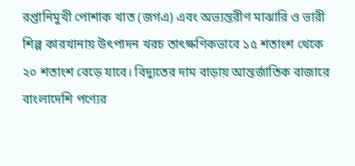রপ্তানিমুখী পোশাক খাত (জগএ) এবং অভ্যন্তরীণ মাঝারি ও ভারী শিল্প কারখানায় উৎপাদন খরচ তাৎক্ষণিকভাবে ১৫ শতাংশ থেকে ২০ শতাংশ বেড়ে যাবে। বিদ্যুতের দাম বাড়ায় আন্তর্জাতিক বাজারে বাংলাদেশি পণ্যের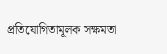প্রতিযোগিতামূলক সক্ষমতা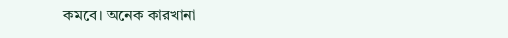কমবে। অনেক কারখানা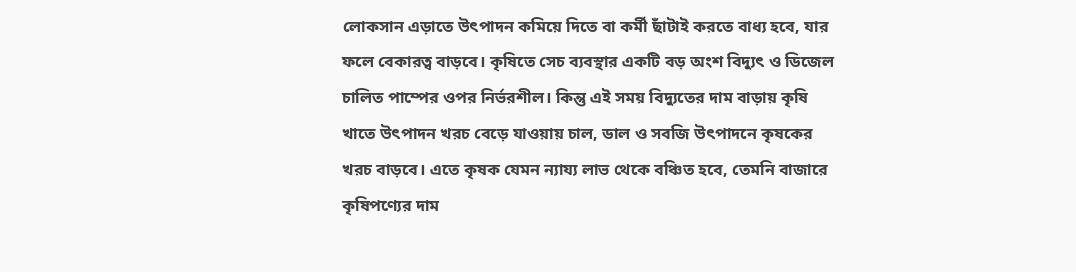লোকসান এড়াতে উৎপাদন কমিয়ে দিতে বা কর্মী ছাঁটাই করতে বাধ্য হবে, যার ফলে বেকারত্ব বাড়বে। কৃষিতে সেচ ব্যবস্থার একটি বড় অংশ বিদ্যুৎ ও ডিজেল চালিত পাম্পের ওপর নির্ভরশীল। কিন্তু এই সময় বিদ্যুতের দাম বাড়ায় কৃষি খাতে উৎপাদন খরচ বেড়ে যাওয়ায় চাল, ডাল ও সবজি উৎপাদনে কৃষকের খরচ বাড়বে। এতে কৃষক যেমন ন্যায্য লাভ থেকে বঞ্চিত হবে, তেমনি বাজারে কৃষিপণ্যের দাম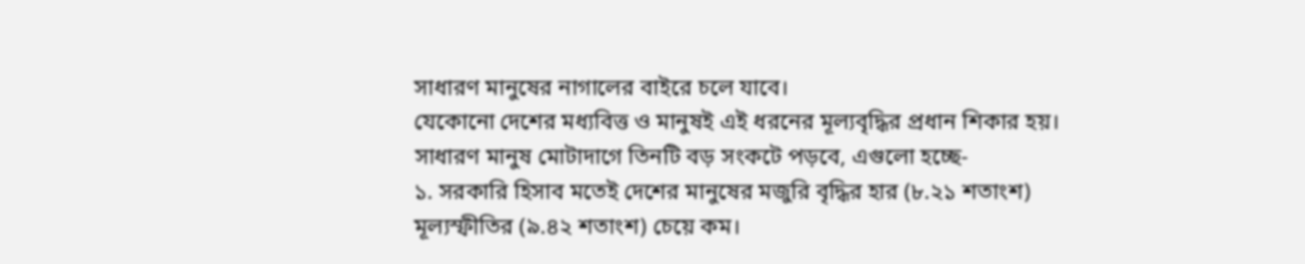সাধারণ মানুষের নাগালের বাইরে চলে যাবে।
যেকোনো দেশের মধ্যবিত্ত ও মানুষই এই ধরনের মূল্যবৃদ্ধির প্রধান শিকার হয়। সাধারণ মানুষ মোটাদাগে তিনটি বড় সংকটে পড়বে, এগুলো হচ্ছে-
১. সরকারি হিসাব মতেই দেশের মানুষের মজুরি বৃদ্ধির হার (৮.২১ শতাংশ) মূল্যস্ফীতির (৯.৪২ শতাংশ) চেয়ে কম।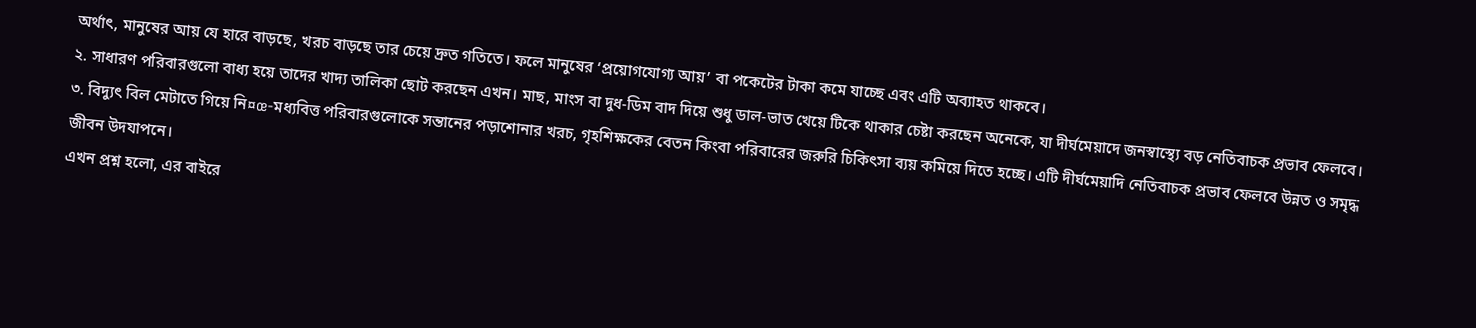অর্থাৎ, মানুষের আয় যে হারে বাড়ছে, খরচ বাড়ছে তার চেয়ে দ্রুত গতিতে। ফলে মানুষের ‘প্রয়োগযোগ্য আয়’ বা পকেটের টাকা কমে যাচ্ছে এবং এটি অব্যাহত থাকবে।
২. সাধারণ পরিবারগুলো বাধ্য হয়ে তাদের খাদ্য তালিকা ছোট করছেন এখন। মাছ, মাংস বা দুধ-ডিম বাদ দিয়ে শুধু ডাল-ভাত খেয়ে টিকে থাকার চেষ্টা করছেন অনেকে, যা দীর্ঘমেয়াদে জনস্বাস্থ্যে বড় নেতিবাচক প্রভাব ফেলবে।
৩. বিদ্যুৎ বিল মেটাতে গিয়ে নি¤œ-মধ্যবিত্ত পরিবারগুলোকে সন্তানের পড়াশোনার খরচ, গৃহশিক্ষকের বেতন কিংবা পরিবারের জরুরি চিকিৎসা ব্যয় কমিয়ে দিতে হচ্ছে। এটি দীর্ঘমেয়াদি নেতিবাচক প্রভাব ফেলবে উন্নত ও সমৃদ্ধ জীবন উদযাপনে।
এখন প্রশ্ন হলো, এর বাইরে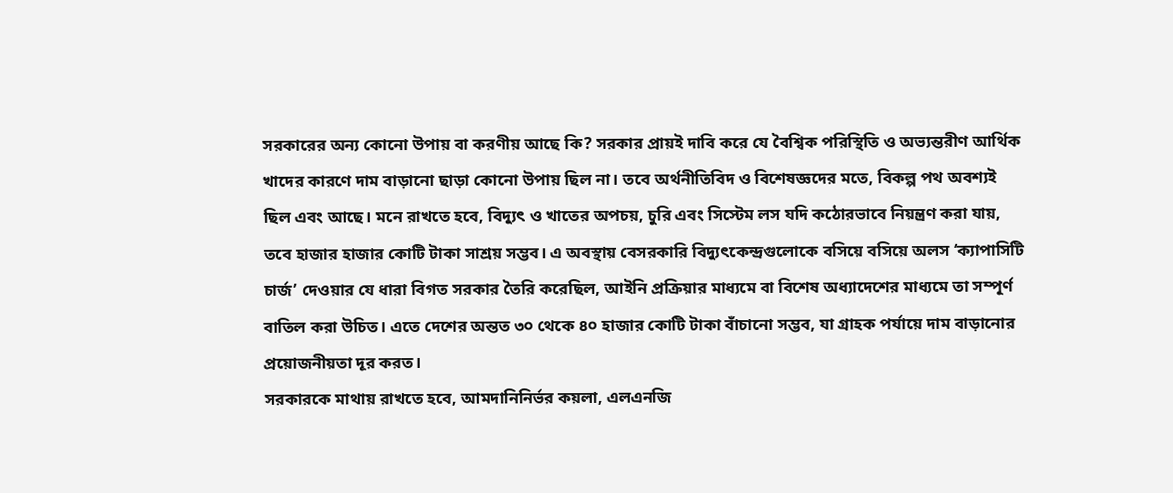সরকারের অন্য কোনো উপায় বা করণীয় আছে কি? সরকার প্রায়ই দাবি করে যে বৈশ্বিক পরিস্থিতি ও অভ্যন্তরীণ আর্থিক খাদের কারণে দাম বাড়ানো ছাড়া কোনো উপায় ছিল না। তবে অর্থনীতিবিদ ও বিশেষজ্ঞদের মতে, বিকল্প পথ অবশ্যই ছিল এবং আছে। মনে রাখতে হবে, বিদ্যুৎ ও খাতের অপচয়, চুরি এবং সিস্টেম লস যদি কঠোরভাবে নিয়ন্ত্রণ করা যায়, তবে হাজার হাজার কোটি টাকা সাশ্রয় সম্ভব। এ অবস্থায় বেসরকারি বিদ্যুৎকেন্দ্রগুলোকে বসিয়ে বসিয়ে অলস ‘ক্যাপাসিটি চার্জ’ দেওয়ার যে ধারা বিগত সরকার তৈরি করেছিল, আইনি প্রক্রিয়ার মাধ্যমে বা বিশেষ অধ্যাদেশের মাধ্যমে তা সম্পূর্ণ বাতিল করা উচিত। এতে দেশের অন্তত ৩০ থেকে ৪০ হাজার কোটি টাকা বাঁচানো সম্ভব, যা গ্রাহক পর্যায়ে দাম বাড়ানোর প্রয়োজনীয়তা দূর করত।
সরকারকে মাথায় রাখতে হবে, আমদানিনির্ভর কয়লা, এলএনজি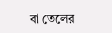বা তেলের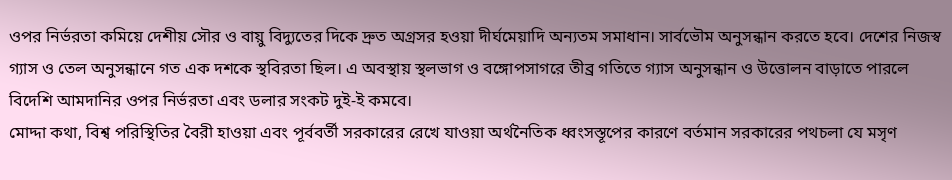ওপর নির্ভরতা কমিয়ে দেশীয় সৌর ও বায়ু বিদ্যুতের দিকে দ্রুত অগ্রসর হওয়া দীর্ঘমেয়াদি অন্যতম সমাধান। সার্বভৌম অনুসন্ধান করতে হবে। দেশের নিজস্ব গ্যাস ও তেল অনুসন্ধানে গত এক দশকে স্থবিরতা ছিল। এ অবস্থায় স্থলভাগ ও বঙ্গোপসাগরে তীব্র গতিতে গ্যাস অনুসন্ধান ও উত্তোলন বাড়াতে পারলে বিদেশি আমদানির ওপর নির্ভরতা এবং ডলার সংকট দুই-ই কমবে।
মোদ্দা কথা, বিশ্ব পরিস্থিতির বৈরী হাওয়া এবং পূর্ববর্তী সরকারের রেখে যাওয়া অর্থনৈতিক ধ্বংসস্তূপের কারণে বর্তমান সরকারের পথচলা যে মসৃণ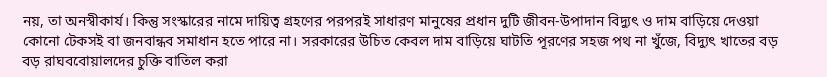নয়, তা অনস্বীকার্য। কিন্তু সংস্কারের নামে দায়িত্ব গ্রহণের পরপরই সাধারণ মানুষের প্রধান দুটি জীবন-উপাদান বিদ্যুৎ ও দাম বাড়িয়ে দেওয়া কোনো টেকসই বা জনবান্ধব সমাধান হতে পারে না। সরকারের উচিত কেবল দাম বাড়িয়ে ঘাটতি পূরণের সহজ পথ না খুঁজে, বিদ্যুৎ খাতের বড় বড় রাঘববোয়ালদের চুক্তি বাতিল করা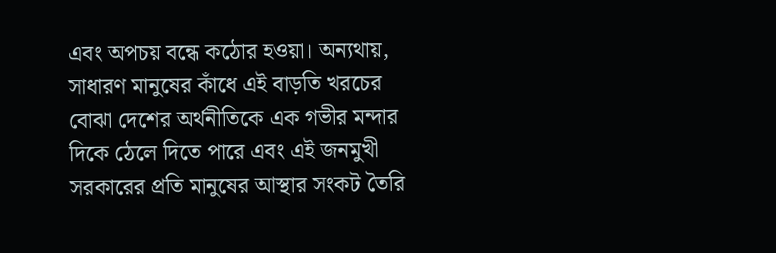এবং অপচয় বন্ধে কঠোর হওয়া। অন্যথায়, সাধারণ মানুষের কাঁধে এই বাড়তি খরচের বোঝা দেশের অর্থনীতিকে এক গভীর মন্দার দিকে ঠেলে দিতে পারে এবং এই জনমুখী সরকারের প্রতি মানুষের আস্থার সংকট তৈরি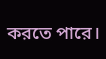করতে পারে।